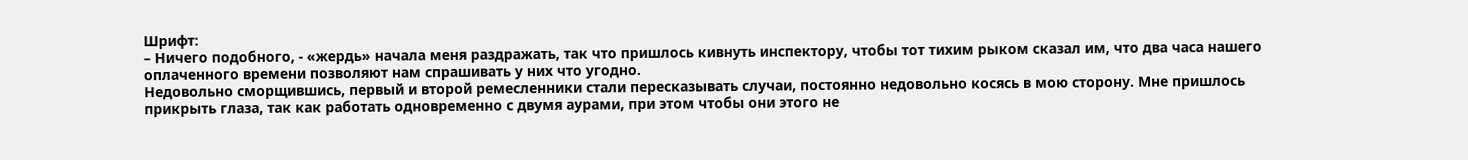Шрифт:
– Ничего подобного, - «жердь» начала меня раздражать, так что пришлось кивнуть инспектору, чтобы тот тихим рыком сказал им, что два часа нашего оплаченного времени позволяют нам спрашивать у них что угодно.
Недовольно сморщившись, первый и второй ремесленники стали пересказывать случаи, постоянно недовольно косясь в мою сторону. Мне пришлось прикрыть глаза, так как работать одновременно с двумя аурами, при этом чтобы они этого не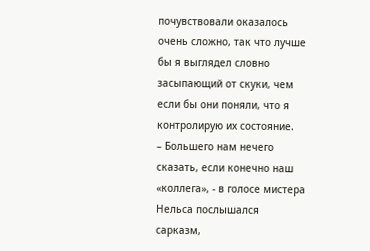почувствовали оказалось очень сложно, так что лучше бы я выглядел словно засыпающий от скуки, чем если бы они поняли, что я контролирую их состояние.
– Большего нам нечего сказать, если конечно наш «коллега», - в голосе мистера Нельса послышался сарказм,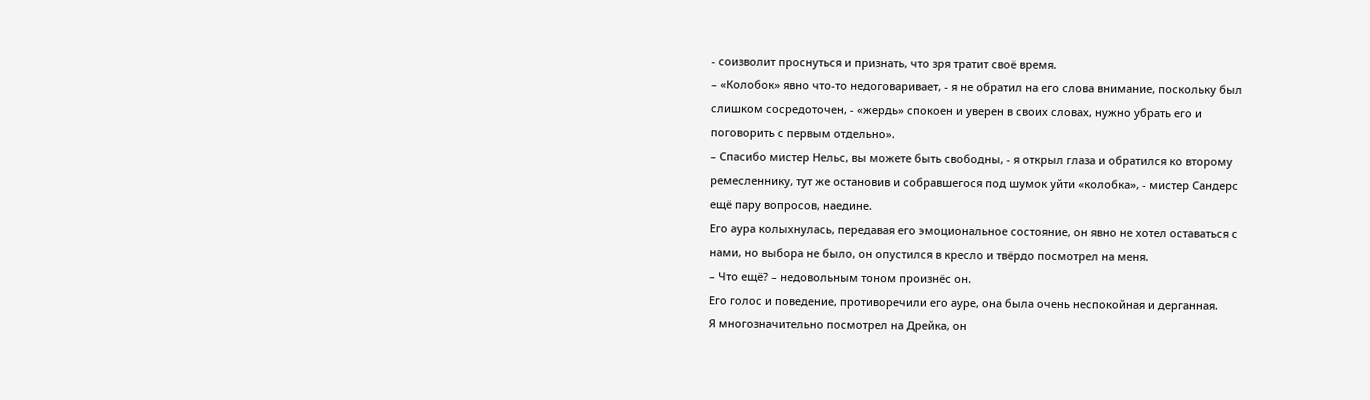- соизволит проснуться и признать, что зря тратит своё время.
– «Колобок» явно что-то недоговаривает, - я не обратил на его слова внимание, поскольку был слишком сосредоточен, - «жердь» спокоен и уверен в своих словах, нужно убрать его и поговорить с первым отдельно».
– Спасибо мистер Нельс, вы можете быть свободны, - я открыл глаза и обратился ко второму ремесленнику, тут же остановив и собравшегося под шумок уйти «колобка», - мистер Сандерс ещё пару вопросов, наедине.
Его аура колыхнулась, передавая его эмоциональное состояние, он явно не хотел оставаться с нами, но выбора не было, он опустился в кресло и твёрдо посмотрел на меня.
– Что ещё? – недовольным тоном произнёс он.
Его голос и поведение, противоречили его ауре, она была очень неспокойная и дерганная.
Я многозначительно посмотрел на Дрейка, он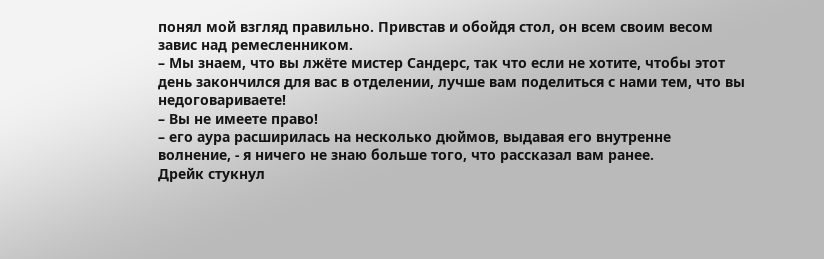понял мой взгляд правильно. Привстав и обойдя стол, он всем своим весом завис над ремесленником.
– Мы знаем, что вы лжёте мистер Сандерс, так что если не хотите, чтобы этот день закончился для вас в отделении, лучше вам поделиться с нами тем, что вы недоговариваете!
– Вы не имеете право!
– его аура расширилась на несколько дюймов, выдавая его внутренне волнение, - я ничего не знаю больше того, что рассказал вам ранее.
Дрейк стукнул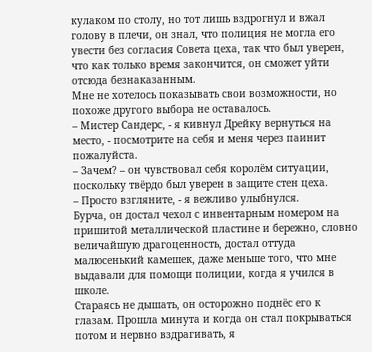кулаком по столу, но тот лишь вздрогнул и вжал голову в плечи, он знал, что полиция не могла его увести без согласия Совета цеха, так что был уверен, что как только время закончится, он сможет уйти отсюда безнаказанным.
Мне не хотелось показывать свои возможности, но похоже другого выбора не оставалось.
– Мистер Сандерс, - я кивнул Дрейку вернуться на место, - посмотрите на себя и меня через паинит пожалуйста.
– Зачем? – он чувствовал себя королём ситуации, поскольку твёрдо был уверен в защите стен цеха.
– Просто взгляните, - я вежливо улыбнулся.
Бурча, он достал чехол с инвентарным номером на пришитой металлической пластине и бережно, словно величайшую драгоценность, достал оттуда малюсенький камешек, даже меньше того, что мне выдавали для помощи полиции, когда я учился в школе.
Стараясь не дышать, он осторожно поднёс его к глазам. Прошла минута и когда он стал покрываться потом и нервно вздрагивать, я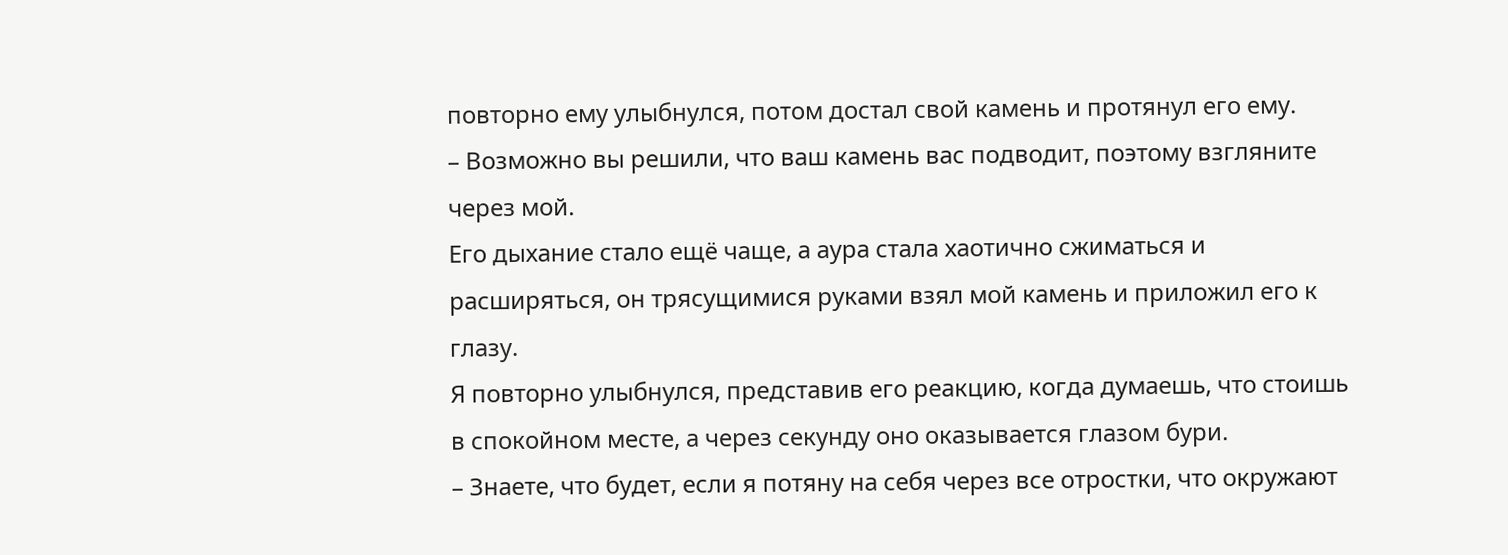повторно ему улыбнулся, потом достал свой камень и протянул его ему.
– Возможно вы решили, что ваш камень вас подводит, поэтому взгляните через мой.
Его дыхание стало ещё чаще, а аура стала хаотично сжиматься и расширяться, он трясущимися руками взял мой камень и приложил его к глазу.
Я повторно улыбнулся, представив его реакцию, когда думаешь, что стоишь в спокойном месте, а через секунду оно оказывается глазом бури.
– Знаете, что будет, если я потяну на себя через все отростки, что окружают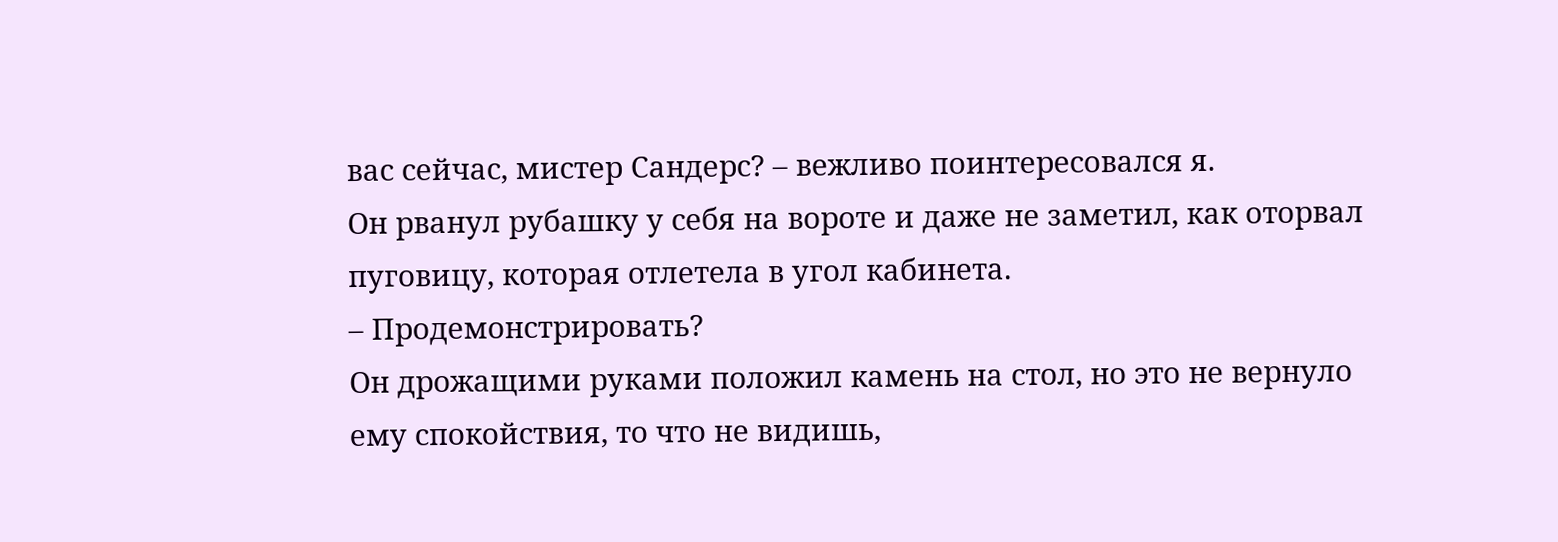вас сейчас, мистер Сандерс? – вежливо поинтересовался я.
Он рванул рубашку у себя на вороте и даже не заметил, как оторвал пуговицу, которая отлетела в угол кабинета.
– Продемонстрировать?
Он дрожащими руками положил камень на стол, но это не вернуло ему спокойствия, то что не видишь,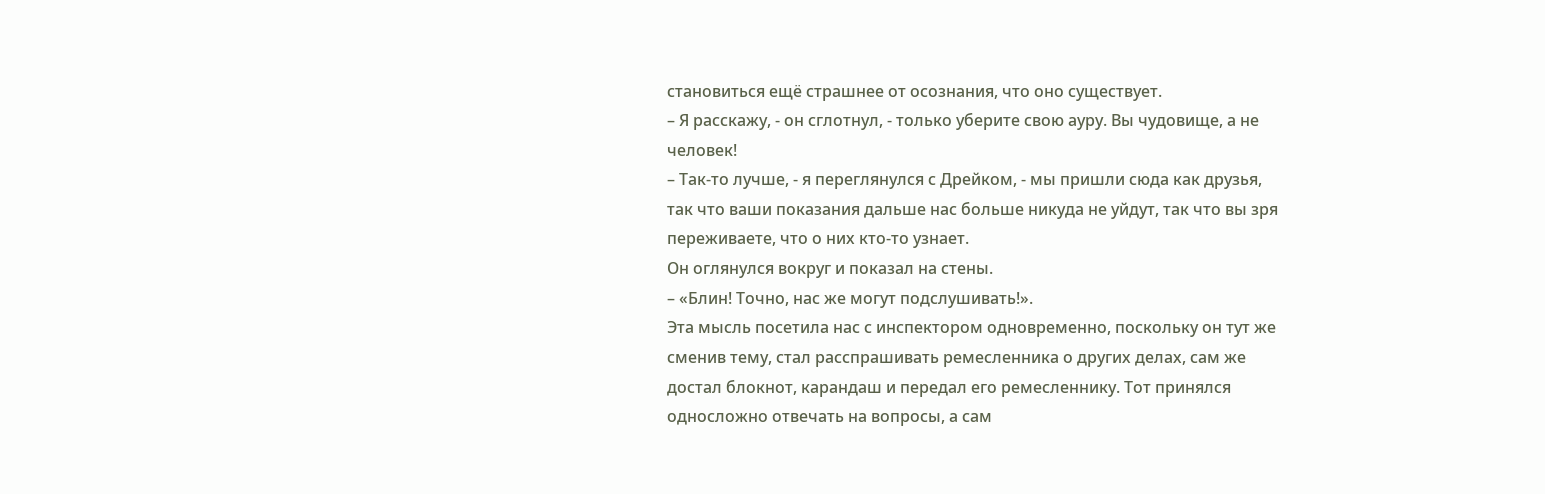становиться ещё страшнее от осознания, что оно существует.
– Я расскажу, - он сглотнул, - только уберите свою ауру. Вы чудовище, а не человек!
– Так-то лучше, - я переглянулся с Дрейком, - мы пришли сюда как друзья, так что ваши показания дальше нас больше никуда не уйдут, так что вы зря переживаете, что о них кто-то узнает.
Он оглянулся вокруг и показал на стены.
– «Блин! Точно, нас же могут подслушивать!».
Эта мысль посетила нас с инспектором одновременно, поскольку он тут же сменив тему, стал расспрашивать ремесленника о других делах, сам же достал блокнот, карандаш и передал его ремесленнику. Тот принялся односложно отвечать на вопросы, а сам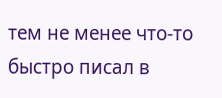тем не менее что-то быстро писал в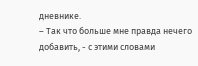дневнике.
– Так что больше мне правда нечего добавить, - с этими словами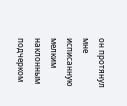он протянул мне исписанную мелким наклонным подчерком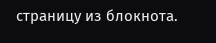страницу из блокнота.